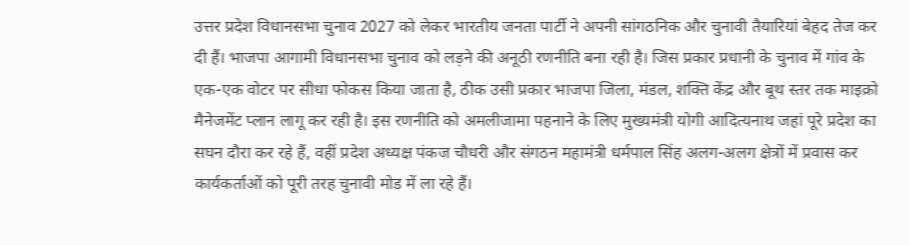उत्तर प्रदेश विधानसभा चुनाव 2027 को लेकर भारतीय जनता पार्टी ने अपनी सांगठनिक और चुनावी तैयारियां बेहद तेज कर दी हैं। भाजपा आगामी विधानसभा चुनाव को लड़ने की अनूठी रणनीति बना रही है। जिस प्रकार प्रधानी के चुनाव में गांव के एक-एक वोटर पर सीधा फोकस किया जाता है, ठीक उसी प्रकार भाजपा जिला, मंडल, शक्ति केंद्र और बूथ स्तर तक माइक्रो मैनेजमेंट प्लान लागू कर रही है। इस रणनीति को अमलीजामा पहनाने के लिए मुख्यमंत्री योगी आदित्यनाथ जहां पूरे प्रदेश का सघन दौरा कर रहे हैं, वहीं प्रदेश अध्यक्ष पंकज चौधरी और संगठन महामंत्री धर्मपाल सिंह अलग-अलग क्षेत्रों में प्रवास कर कार्यकर्ताओं को पूरी तरह चुनावी मोड में ला रहे हैं।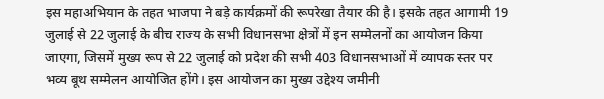इस महाअभियान के तहत भाजपा ने बड़े कार्यक्रमों की रूपरेखा तैयार की है। इसके तहत आगामी 19 जुलाई से 22 जुलाई के बीच राज्य के सभी विधानसभा क्षेत्रों में इन सम्मेलनों का आयोजन किया जाएगा, जिसमें मुख्य रूप से 22 जुलाई को प्रदेश की सभी 403 विधानसभाओं में व्यापक स्तर पर भव्य बूथ सम्मेलन आयोजित होंगे। इस आयोजन का मुख्य उद्देश्य जमीनी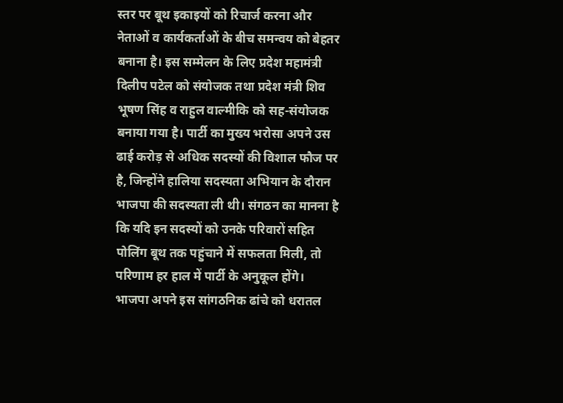स्तर पर बूथ इकाइयों को रिचार्ज करना और नेताओं व कार्यकर्ताओं के बीच समन्वय को बेहतर बनाना है। इस सम्मेलन के लिए प्रदेश महामंत्री दिलीप पटेल को संयोजक तथा प्रदेश मंत्री शिव भूषण सिंह व राहुल वाल्मीकि को सह-संयोजक बनाया गया है। पार्टी का मुख्य भरोसा अपने उस ढाई करोड़ से अधिक सदस्यों की विशाल फौज पर है, जिन्होंने हालिया सदस्यता अभियान के दौरान भाजपा की सदस्यता ली थी। संगठन का मानना है कि यदि इन सदस्यों को उनके परिवारों सहित पोलिंग बूथ तक पहुंचाने में सफलता मिली, तो परिणाम हर हाल में पार्टी के अनुकूल होंगे।
भाजपा अपने इस सांगठनिक ढांचे को धरातल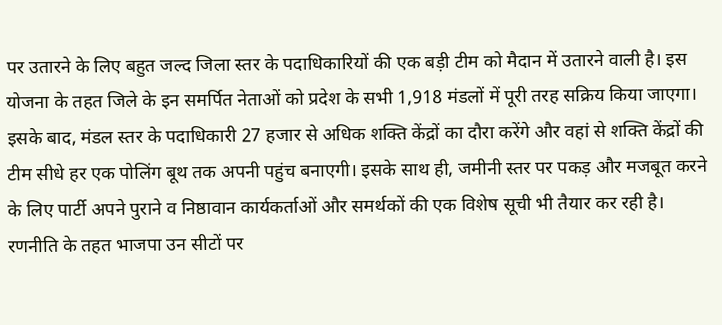पर उतारने के लिए बहुत जल्द जिला स्तर के पदाधिकारियों की एक बड़ी टीम को मैदान में उतारने वाली है। इस योजना के तहत जिले के इन समर्पित नेताओं को प्रदेश के सभी 1,918 मंडलों में पूरी तरह सक्रिय किया जाएगा। इसके बाद, मंडल स्तर के पदाधिकारी 27 हजार से अधिक शक्ति केंद्रों का दौरा करेंगे और वहां से शक्ति केंद्रों की टीम सीधे हर एक पोलिंग बूथ तक अपनी पहुंच बनाएगी। इसके साथ ही, जमीनी स्तर पर पकड़ और मजबूत करने के लिए पार्टी अपने पुराने व निष्ठावान कार्यकर्ताओं और समर्थकों की एक विशेष सूची भी तैयार कर रही है।
रणनीति के तहत भाजपा उन सीटों पर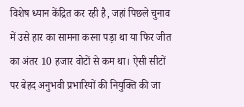विशेष ध्यान केंद्रित कर रही है, जहां पिछले चुनाव में उसे हार का सामना करना पड़ा था या फिर जीत का अंतर 10 हजार वोटों से कम था। ऐसी सीटों पर बेहद अनुभवी प्रभारियों की नियुक्ति की जा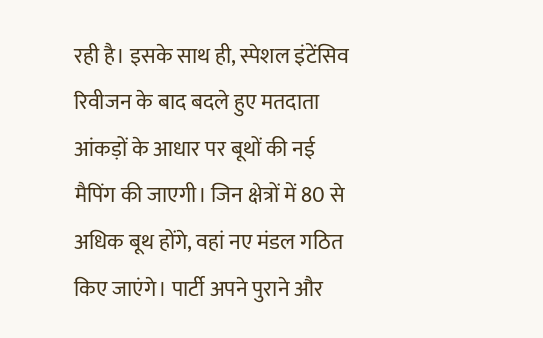रही है। इसके साथ ही, स्पेशल इंटेंसिव रिवीजन के बाद बदले हुए मतदाता आंकड़ों के आधार पर बूथों की नई मैपिंग की जाएगी। जिन क्षेत्रों में 80 से अधिक बूथ होंगे, वहां नए मंडल गठित किए जाएंगे। पार्टी अपने पुराने और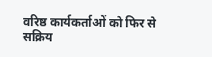वरिष्ठ कार्यकर्ताओं को फिर से सक्रिय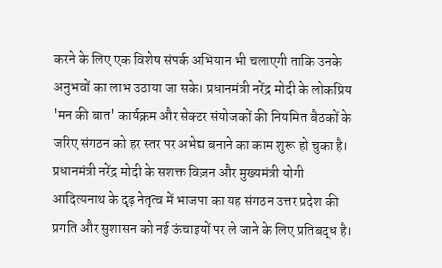करने के लिए एक विशेष संपर्क अभियान भी चलाएगी ताकि उनके अनुभवों का लाभ उठाया जा सके। प्रधानमंत्री नरेंद्र मोदी के लोकप्रिय 'मन की बात' कार्यक्रम और सेक्टर संयोजकों की नियमित बैठकों के जरिए संगठन को हर स्तर पर अभेद्य बनाने का काम शुरू हो चुका है।
प्रधानमंत्री नरेंद्र मोदी के सशक्त विज़न और मुख्यमंत्री योगी आदित्यनाथ के दृढ़ नेतृत्व में भाजपा का यह संगठन उत्तर प्रदेश की प्रगति और सुशासन को नई ऊंचाइयों पर ले जाने के लिए प्रतिबद्ध है।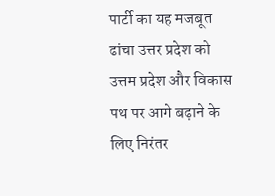पार्टी का यह मजबूत ढांचा उत्तर प्रदेश को उत्तम प्रदेश और विकास पथ पर आगे बढ़ाने के लिए निरंतर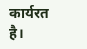कार्यरत है।